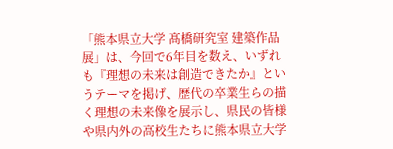「熊本県立大学 髙橋研究室 建築作品展」は、今回で6年目を数え、いずれも『理想の未来は創造できたか』というテーマを掲げ、歴代の卒業生らの描く理想の未来像を展示し、県民の皆様や県内外の高校生たちに熊本県立大学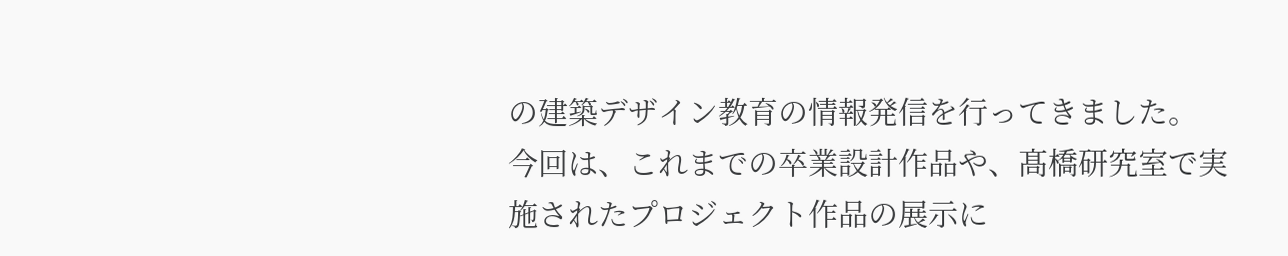の建築デザイン教育の情報発信を行ってきました。
今回は、これまでの卒業設計作品や、髙橋研究室で実施されたプロジェクト作品の展示に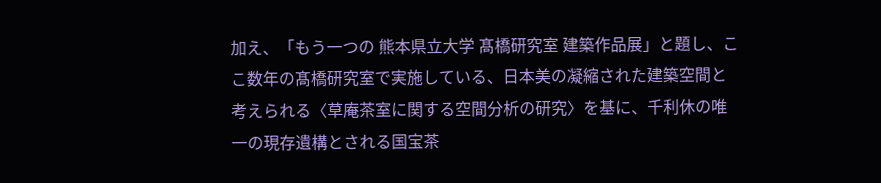加え、「もう一つの 熊本県立大学 髙橋研究室 建築作品展」と題し、ここ数年の髙橋研究室で実施している、日本美の凝縮された建築空間と考えられる〈草庵茶室に関する空間分析の研究〉を基に、千利休の唯一の現存遺構とされる国宝茶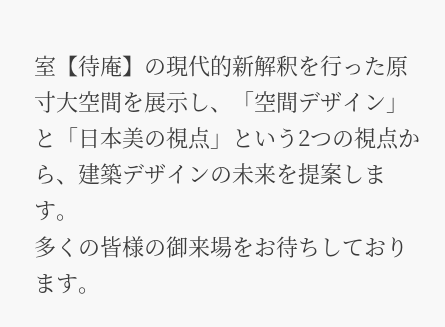室【待庵】の現代的新解釈を行った原寸大空間を展示し、「空間デザイン」と「日本美の視点」という2つの視点から、建築デザインの未来を提案します。
多くの皆様の御来場をお待ちしております。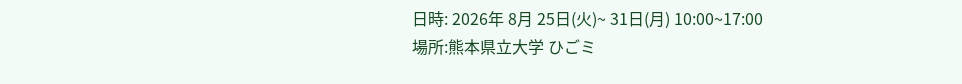日時: 2026年 8月 25日(火)~ 31日(月) 10:00~17:00
場所:熊本県立大学 ひごミ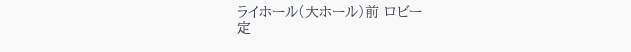ライホール(大ホール)前 ロビー
定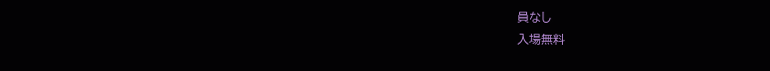員なし
入場無料